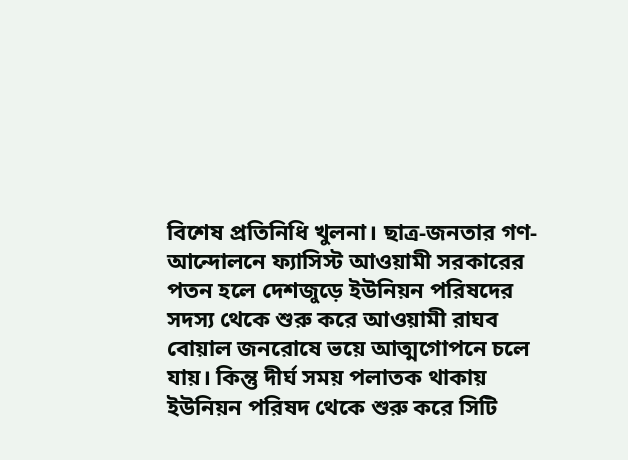বিশেষ প্রতিনিধি খুলনা। ছাত্র-জনতার গণ-আন্দোলনে ফ্যাসিস্ট আওয়ামী সরকারের পতন হলে দেশজুড়ে ইউনিয়ন পরিষদের সদস্য থেকে শুরু করে আওয়ামী রাঘব বোয়াল জনরোষে ভয়ে আত্মগোপনে চলে যায়। কিন্তু দীর্ঘ সময় পলাতক থাকায় ইউনিয়ন পরিষদ থেকে শুরু করে সিটি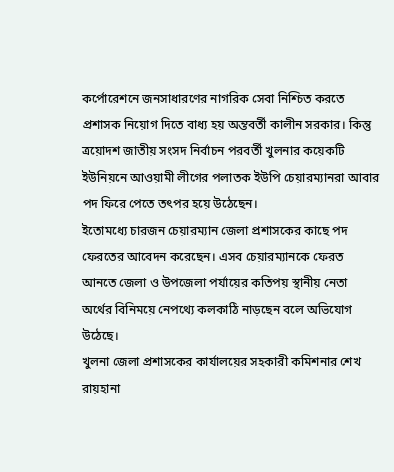কর্পোরেশনে জনসাধারণের নাগরিক সেবা নিশ্চিত করতে প্রশাসক নিয়োগ দিতে বাধ্য হয় অন্তবর্তী কালীন সরকার। কিন্তু ত্রয়োদশ জাতীয় সংসদ নির্বাচন পরবর্তী খুলনার কয়েকটি ইউনিয়নে আওয়ামী লীগের পলাতক ইউপি চেয়ারম্যানরা আবার পদ ফিরে পেতে তৎপর হয়ে উঠেছেন।
ইতোমধ্যে চারজন চেয়ারম্যান জেলা প্রশাসকের কাছে পদ ফেরতের আবেদন করেছেন। এসব চেয়ারম্যানকে ফেরত আনতে জেলা ও উপজেলা পর্যায়ের কতিপয় স্থানীয় নেতা অর্থের বিনিময়ে নেপথ্যে কলকাঠি নাড়ছেন বলে অভিযোগ উঠেছে।
খুলনা জেলা প্রশাসকের কার্যালয়ের সহকারী কমিশনার শেখ রায়হানা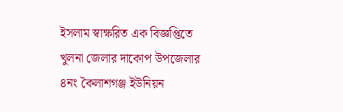ইসলাম স্বাক্ষরিত এক বিজ্ঞপ্তিতে খুলনা জেলার দাকোপ উপজেলার ৪নং কৈলাশগঞ্জ ইউনিয়ন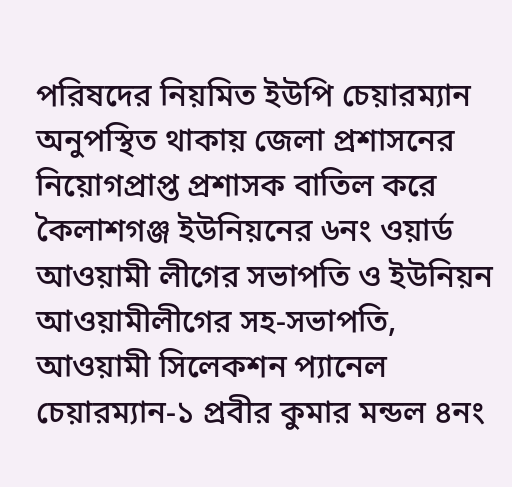পরিষদের নিয়মিত ইউপি চেয়ারম্যান অনুপস্থিত থাকায় জেলা প্রশাসনের নিয়োগপ্রাপ্ত প্রশাসক বাতিল করে কৈলাশগঞ্জ ইউনিয়নের ৬নং ওয়ার্ড আওয়ামী লীগের সভাপতি ও ইউনিয়ন আওয়ামীলীগের সহ-সভাপতি, আওয়ামী সিলেকশন প্যানেল চেয়ারম্যান-১ প্রবীর কুমার মন্ডল ৪নং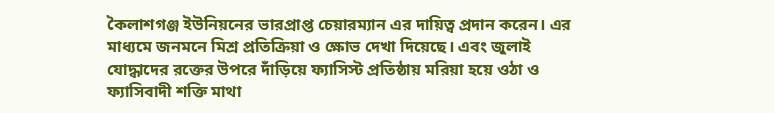কৈলাশগঞ্জ ইউনিয়নের ভারপ্রাপ্ত চেয়ারম্যান এর দায়িত্ব প্রদান করেন। এর মাধ্যমে জনমনে মিশ্র প্রতিক্রিয়া ও ক্ষোভ দেখা দিয়েছে। এবং জুলাই যোদ্ধাদের রক্তের উপরে দাঁড়িয়ে ফ্যাসিস্ট প্রতিষ্ঠায় মরিয়া হয়ে ওঠা ও ফ্যাসিবাদী শক্তি মাথা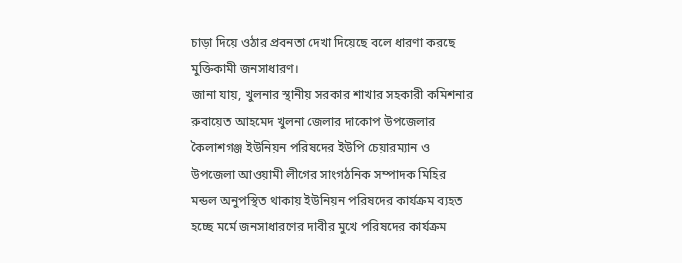চাড়া দিয়ে ওঠার প্রবনতা দেখা দিয়েছে বলে ধারণা করছে মুক্তিকামী জনসাধারণ।
জানা যায়, খুলনার স্থানীয় সরকার শাখার সহকারী কমিশনার রুবায়েত আহমেদ খুলনা জেলার দাকোপ উপজেলার কৈলাশগঞ্জ ইউনিয়ন পরিষদের ইউপি চেয়ারম্যান ও উপজেলা আওয়ামী লীগের সাংগঠনিক সম্পাদক মিহির মন্ডল অনুপস্থিত থাকায় ইউনিয়ন পরিষদের কার্যক্রম ব্যহত হচ্ছে মর্মে জনসাধারণের দাবীর মুখে পরিষদের কার্যক্রম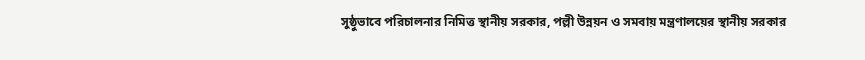সুষ্ঠুভাবে পরিচালনার নিমিত্ত স্থানীয় সরকার, পল্লী উন্নয়ন ও সমবায় মন্ত্রণালয়ের স্থানীয় সরকার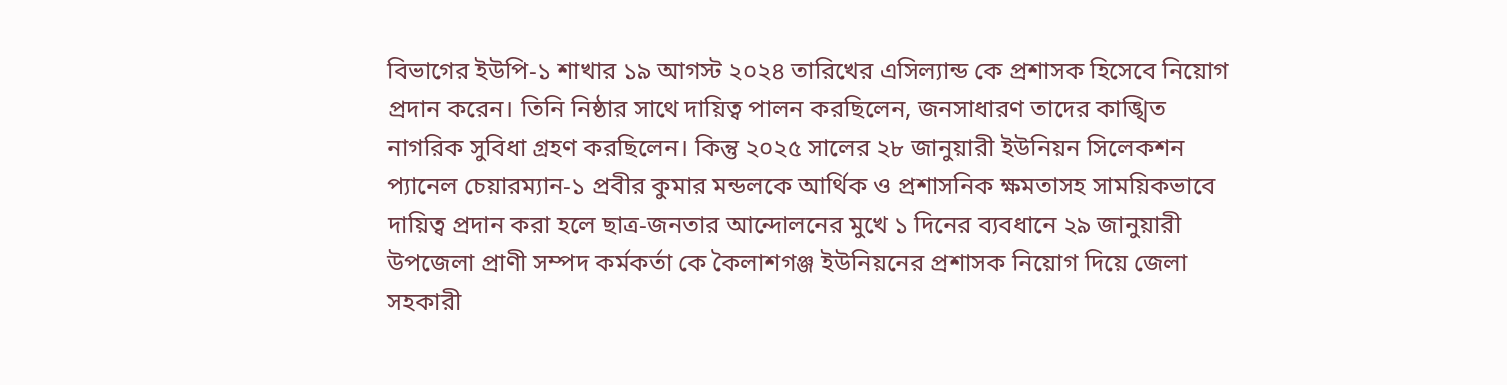বিভাগের ইউপি-১ শাখার ১৯ আগস্ট ২০২৪ তারিখের এসিল্যান্ড কে প্রশাসক হিসেবে নিয়োগ প্রদান করেন। তিনি নিষ্ঠার সাথে দায়িত্ব পালন করছিলেন, জনসাধারণ তাদের কাঙ্খিত নাগরিক সুবিধা গ্রহণ করছিলেন। কিন্তু ২০২৫ সালের ২৮ জানুয়ারী ইউনিয়ন সিলেকশন প্যানেল চেয়ারম্যান-১ প্রবীর কুমার মন্ডলকে আর্থিক ও প্রশাসনিক ক্ষমতাসহ সাময়িকভাবে দায়িত্ব প্রদান করা হলে ছাত্র-জনতার আন্দোলনের মুখে ১ দিনের ব্যবধানে ২৯ জানুয়ারী উপজেলা প্রাণী সম্পদ কর্মকর্তা কে কৈলাশগঞ্জ ইউনিয়নের প্রশাসক নিয়োগ দিয়ে জেলা সহকারী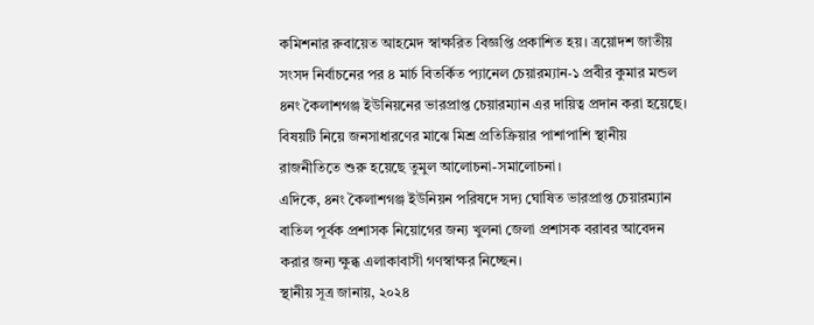কমিশনার রুবায়েত আহমেদ স্বাক্ষরিত বিজ্ঞপ্তি প্রকাশিত হয়। ত্রয়োদশ জাতীয় সংসদ নির্বাচনের পর ৪ মার্চ বিতর্কিত প্যানেল চেয়ারম্যান-১ প্রবীর কুমার মন্ডল ৪নং কৈলাশগঞ্জ ইউনিয়নের ভারপ্রাপ্ত চেয়ারম্যান এর দায়িত্ব প্রদান করা হয়েছে।
বিষয়টি নিয়ে জনসাধারণের মাঝে মিশ্র প্রতিক্রিয়ার পাশাপাশি স্থানীয় রাজনীতিতে শুরু হয়েছে তুমুল আলোচনা-সমালোচনা।
এদিকে, ৪নং কৈলাশগঞ্জ ইউনিয়ন পরিষদে সদ্য ঘোষিত ভারপ্রাপ্ত চেয়ারম্যান বাতিল পূর্বক প্রশাসক নিয়োগের জন্য খুলনা জেলা প্রশাসক বরাবর আবেদন করার জন্য ক্ষুব্ধ এলাকাবাসী গণস্বাক্ষর নিচ্ছেন।
স্থানীয় সূত্র জানায়, ২০২৪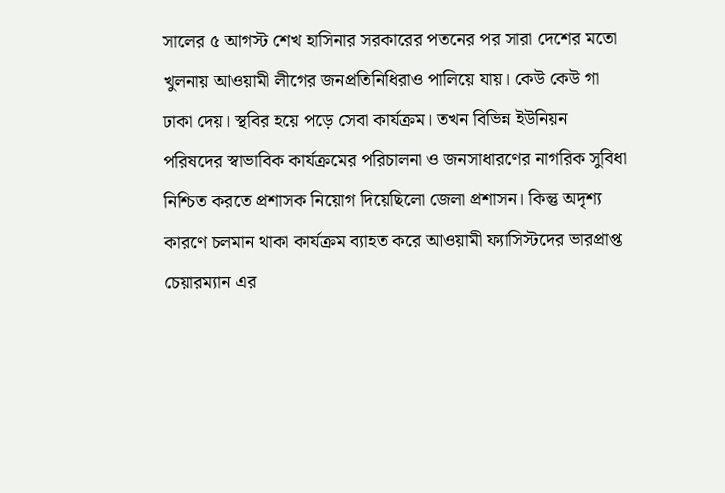সালের ৫ আগস্ট শেখ হাসিনার সরকারের পতনের পর সারা দেশের মতো খুলনায় আওয়ামী লীগের জনপ্রতিনিধিরাও পালিয়ে যায়। কেউ কেউ গা ঢাকা দেয়। স্থবির হয়ে পড়ে সেবা কার্যক্রম। তখন বিভিন্ন ইউনিয়ন পরিষদের স্বাভাবিক কার্যক্রমের পরিচালনা ও জনসাধারণের নাগরিক সুবিধা নিশ্চিত করতে প্রশাসক নিয়োগ দিয়েছিলো জেলা প্রশাসন। কিন্তু অদৃশ্য কারণে চলমান থাকা কার্যক্রম ব্যাহত করে আওয়ামী ফ্যাসিস্টদের ভারপ্রাপ্ত চেয়ারম্যান এর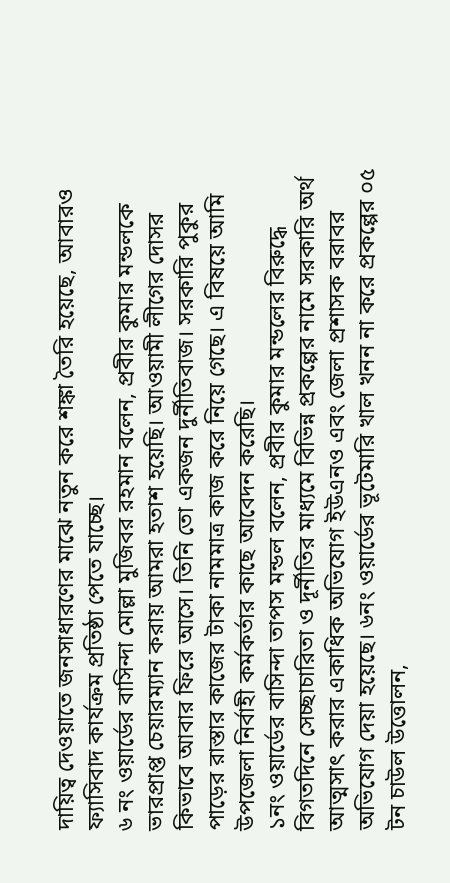দায়িত্ব দেওয়াতে জনসাধারণের মাঝে নতুন করে শঙ্কা তৈরি হয়েছে, আবারও ফ্যাসিবাদ কার্যক্রম প্রতিষ্ঠা পেতে যাচ্ছে।
৬ নং ওয়ার্ডের বাসিন্দা মোল্লা মুজিবর রহমান বলেন, প্রবীর কুমার মন্ডলকে ভারপ্রাপ্ত চেয়ারম্যান করায় আমরা হতাশ হয়েছি। আওয়ামী লীগের দোসর কিভাবে আবার ফিরে আসে। তিনি তো একজন দুর্নীতিবাজ। সরকারি পুকুর পাড়ের রাস্তার কাজের টাকা নামমাত্র কাজ করে নিয়ে গেছে। এ বিষয়ে আমি উপজেলা নির্বাহী কর্মকর্তার কাছে আবেদন করেছি।
১নং ওয়ার্ডের বাসিন্দা তাপস মন্ডল বলেন, প্রবীর কুমার মন্ডলের বিরুদ্ধে বিগতদিনে সেচ্ছাচারিতা ও দূর্নীতির মাধ্যমে বিভিন্ন প্রকল্পের নামে সরকারি অর্থ আত্মসাৎ করার একাধিক অভিযোগ ইউএনও এবং জেলা প্রশাসক বরাবর অভিযোগ দেয়া হয়েছে। ৬নং ওয়ার্ডের ভূটেমারি খাল খনন না করে প্রকল্পের ০৫ টন চাউল উত্তোলন,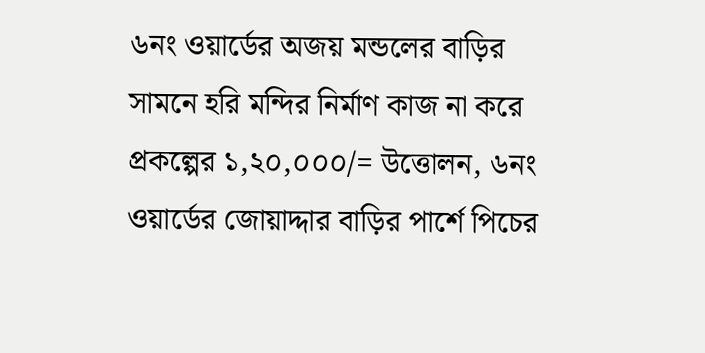৬নং ওয়ার্ডের অজয় মন্ডলের বাড়ির সামনে হরি মন্দির নির্মাণ কাজ না করে প্রকল্পের ১,২০,০০০/= উত্তোলন, ৬নং ওয়ার্ডের জোয়াদ্দার বাড়ির পার্শে পিচের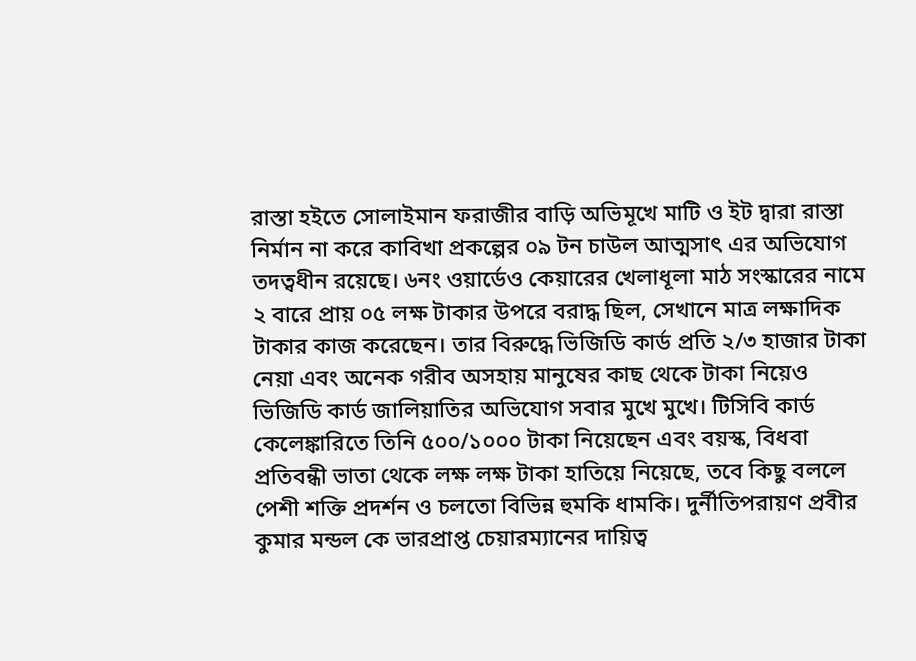রাস্তা হইতে সোলাইমান ফরাজীর বাড়ি অভিমূখে মাটি ও ইট দ্বারা রাস্তা নির্মান না করে কাবিখা প্রকল্পের ০৯ টন চাউল আত্মসাৎ এর অভিযোগ তদত্বধীন রয়েছে। ৬নং ওয়ার্ডেও কেয়ারের খেলাধূলা মাঠ সংস্কারের নামে ২ বারে প্রায় ০৫ লক্ষ টাকার উপরে বরাদ্ধ ছিল, সেখানে মাত্র লক্ষাদিক টাকার কাজ করেছেন। তার বিরুদ্ধে ভিজিডি কার্ড প্রতি ২/৩ হাজার টাকা নেয়া এবং অনেক গরীব অসহায় মানুষের কাছ থেকে টাকা নিয়েও ভিজিডি কার্ড জালিয়াতির অভিযোগ সবার মুখে মুখে। টিসিবি কার্ড কেলেঙ্কারিতে তিনি ৫০০/১০০০ টাকা নিয়েছেন এবং বয়স্ক, বিধবা প্রতিবন্ধী ভাতা থেকে লক্ষ লক্ষ টাকা হাতিয়ে নিয়েছে, তবে কিছু বললে পেশী শক্তি প্রদর্শন ও চলতো বিভিন্ন হুমকি ধামকি। দুর্নীতিপরায়ণ প্রবীর কুমার মন্ডল কে ভারপ্রাপ্ত চেয়ারম্যানের দায়িত্ব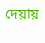দেয়ায়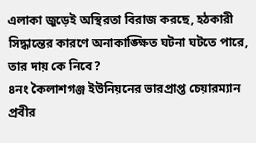এলাকা জুড়েই অস্থিরতা বিরাজ করছে, হঠকারী সিদ্ধান্তের কারণে অনাকাঙ্ক্ষিত ঘটনা ঘটতে পারে, তার দায় কে নিবে?
৪নং কৈলাশগঞ্জ ইউনিয়নের ভারপ্রাপ্ত চেয়ারম্যান প্রবীর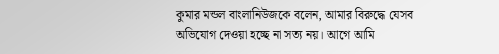কুমার মন্ডল বাংলানিউজকে বলেন, আমার বিরুদ্ধে যেসব অভিযোগ দেওয়া হচ্ছে না সত্য নয়। আগে আমি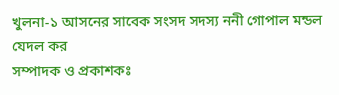খুলনা-১ আসনের সাবেক সংসদ সদস্য ননী গোপাল মন্ডল যেদল কর
সম্পাদক ও প্রকাশকঃ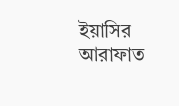ইয়াসির আরাফাত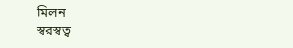মিলন
স্বরস্বত্ব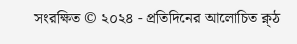সংরক্ষিত © ২০২৪ - প্রতিদিনের আলোচিত ক্ন্ঠ